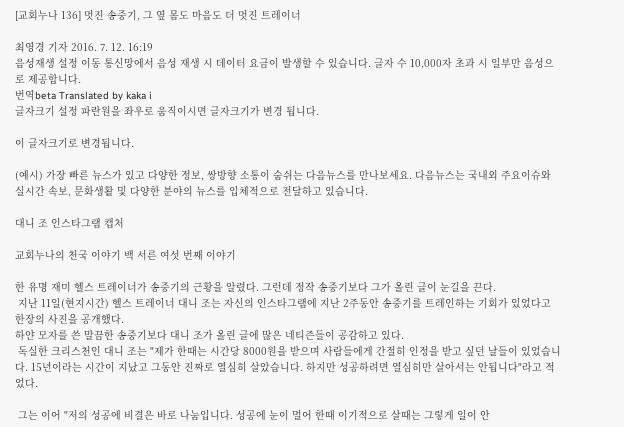[교회누나 136] 멋진 송중기, 그 옆 몸도 마음도 더 멋진 트레이너

최영경 기자 2016. 7. 12. 16:19
음성재생 설정 이동 통신망에서 음성 재생 시 데이터 요금이 발생할 수 있습니다. 글자 수 10,000자 초과 시 일부만 음성으로 제공합니다.
번역beta Translated by kaka i
글자크기 설정 파란원을 좌우로 움직이시면 글자크기가 변경 됩니다.

이 글자크기로 변경됩니다.

(예시) 가장 빠른 뉴스가 있고 다양한 정보, 쌍방향 소통이 숨쉬는 다음뉴스를 만나보세요. 다음뉴스는 국내외 주요이슈와 실시간 속보, 문화생활 및 다양한 분야의 뉴스를 입체적으로 전달하고 있습니다.

대니 조 인스타그램 캡처

교회누나의 천국 이야기 백 서른 여섯 번째 이야기

한 유명 재미 헬스 트레이너가 송중기의 근황을 알렸다. 그런데 정작 송중기보다 그가 올린 글이 눈길을 끈다.
 지난 11일(현지시간) 헬스 트레이너 대니 조는 자신의 인스타그램에 지난 2주동안 송중기를 트레인하는 기회가 있었다고 한장의 사진을 공개했다.
하얀 모자를 쓴 말끔한 송중기보다 대니 조가 올린 글에 많은 네티즌들이 공감하고 있다.
 독실한 크리스천인 대니 조는 "제가 한때는 시간당 8000원을 받으며 사람들에게 간절히 인정을 받고 싶던 날들이 있었습니다. 15년이라는 시간이 지났고 그동안 진짜로 열심히 살았습니다. 하지만 성공하려면 열심히만 살아서는 안됩니다"라고 적었다.

 그는 이어 "저의 성공에 비결은 바로 나눔입니다. 성공에 눈이 멀어 한때 이기적으로 살때는 그렇게 일이 안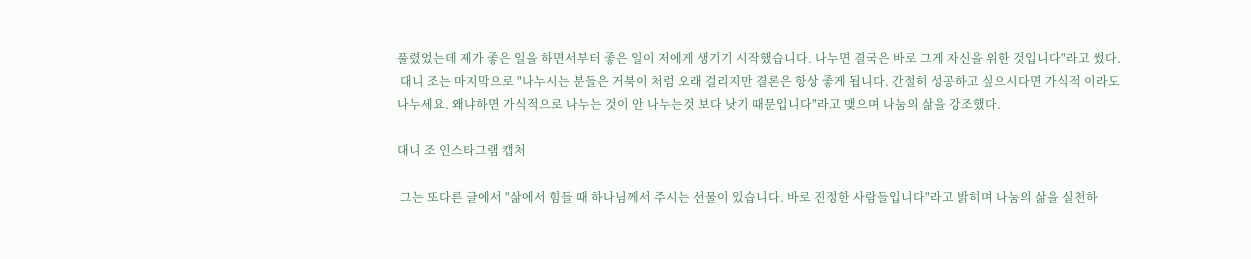풀렸었는데 제가 좋은 일을 하면서부터 좋은 일이 저에게 생기기 시작했습니다. 나누면 결국은 바로 그게 자신을 위한 것입니다"라고 썼다.
 대니 조는 마지막으로 "나누시는 분들은 거북이 처럼 오래 걸리지만 결론은 항상 좋게 됩니다. 간절히 성공하고 싶으시다면 가식적 이라도 나누세요. 왜냐하면 가식적으로 나누는 것이 안 나누는것 보다 낫기 때문입니다"라고 맺으며 나눔의 삶을 강조했다.

대니 조 인스타그램 캡처

 그는 또다른 글에서 "삶에서 힘들 때 하나님께서 주시는 선물이 있습니다. 바로 진정한 사람들입니다"라고 밝히며 나눔의 삶을 실천하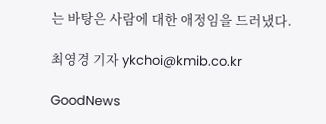는 바탕은 사람에 대한 애정임을 드러냈다.

최영경 기자 ykchoi@kmib.co.kr

GoodNews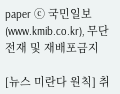paper ⓒ 국민일보(www.kmib.co.kr), 무단전재 및 재배포금지

[뉴스 미란다 원칙] 취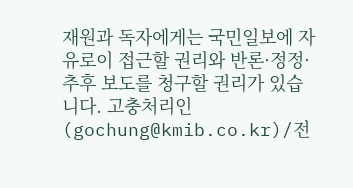재원과 독자에게는 국민일보에 자유로이 접근할 권리와 반론·정정·추후 보도를 청구할 권리가 있습니다. 고충처리인(gochung@kmib.co.kr)/전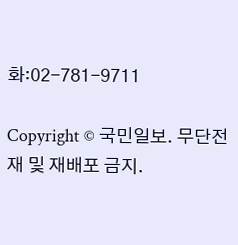화:02-781-9711

Copyright © 국민일보. 무단전재 및 재배포 금지.